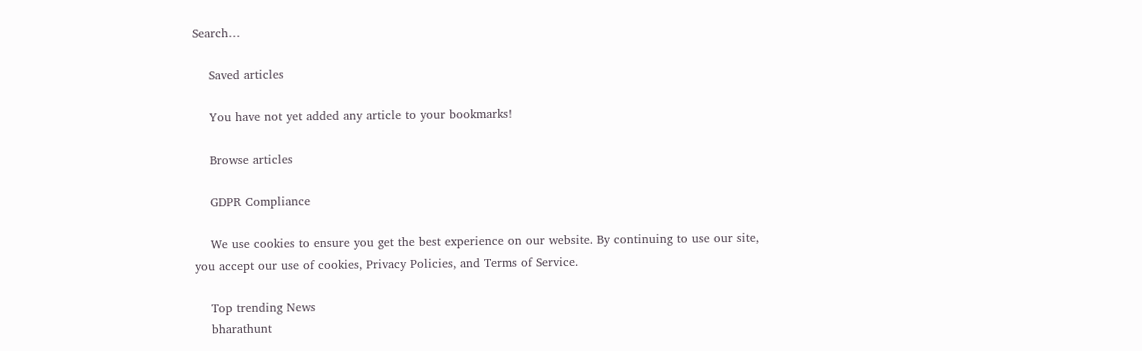Search…

    Saved articles

    You have not yet added any article to your bookmarks!

    Browse articles

    GDPR Compliance

    We use cookies to ensure you get the best experience on our website. By continuing to use our site, you accept our use of cookies, Privacy Policies, and Terms of Service.

    Top trending News
    bharathunt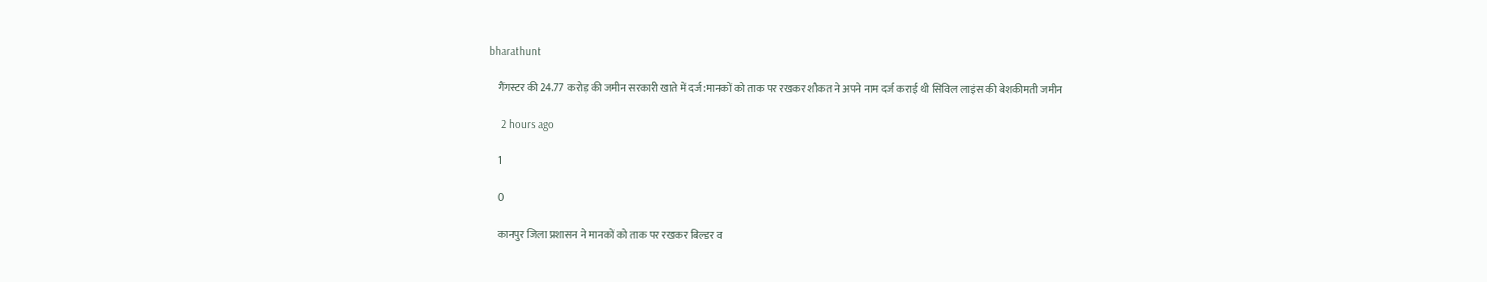bharathunt

    गैंगस्टर की 24.77 करोड़ की जमीन सरकारी खाते में दर्ज:मानकों को ताक पर रखकर शौकत ने अपने नाम दर्ज कराई थी सिविल लाइंस की बेशकीमती जमीन

    2 hours ago

    1

    0

    कानपुर जिला प्रशासन ने मानकों को ताक पर रखकर बिल्डर व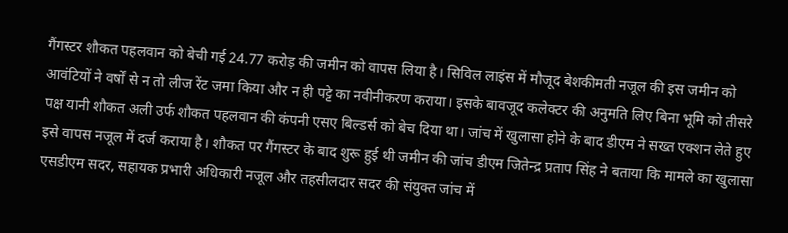गैंगस्टर शौकत पहलवान को बेची गई 24.77 करोड़ की जमीन को वापस लिया है। सिविल लाइंस में मौजूद बेशकीमती नजूल की इस जमीन को आवंटियों ने वर्षों से न तो लीज रेंट जमा किया और न ही पट्टे का नवीनीकरण कराया। इसके बावजूद कलेक्टर की अनुमति लिए बिना भूमि को तीसरे पक्ष यानी शौकत अली उर्फ शौकत पहलवान की कंपनी एसए बिल्डर्स को बेच दिया था। जांच में खुलासा होने के बाद डीएम ने सख्त एक्शन लेते हुए इसे वापस नजूल में दर्ज कराया है। शौकत पर गैंगस्टर के बाद शुरू हुई थी जमीन की जांच डीएम जितेन्द्र प्रताप सिंह ने बताया कि मामले का खुलासा एसडीएम सदर, सहायक प्रभारी अधिकारी नजूल और तहसीलदार सदर की संयुक्त जांच में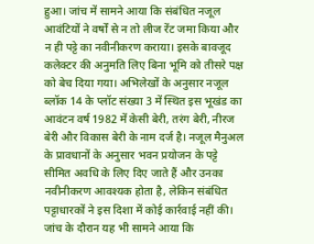हुआ। जांच में सामने आया कि संबंधित नजूल आवंटियों ने वर्षों से न तो लीज रेंट जमा किया और न ही पट्टे का नवीनीकरण कराया। इसके बावजूद कलेक्टर की अनुमति लिए बिना भूमि को तीसरे पक्ष को बेच दिया गया। अभिलेखों के अनुसार नजूल ब्लॉक 14 के प्लॉट संख्या 3 में स्थित इस भूखंड का आवंटन वर्ष 1982 में केसी बेरी, तरंग बेरी, नीरज बेरी और विकास बेरी के नाम दर्ज है। नजूल मैनुअल के प्रावधानों के अनुसार भवन प्रयोजन के पट्टे सीमित अवधि के लिए दिए जाते हैं और उनका नवीनीकरण आवश्यक होता है, लेकिन संबंधित पट्टाधारकों ने इस दिशा में कोई कार्रवाई नहीं की। जांच के दौरान यह भी सामने आया कि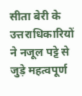सीता बेरी के उत्तराधिकारियों ने नजूल पट्टे से जुड़े महत्वपूर्ण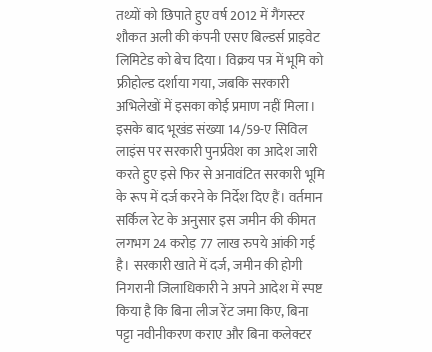तथ्यों को छिपाते हुए वर्ष 2012 में गैंगस्टर शौकत अली की कंपनी एसए बिल्डर्स प्राइवेट लिमिटेड को बेच दिया। विक्रय पत्र में भूमि को फ्रीहोल्ड दर्शाया गया, जबकि सरकारी अभिलेखों में इसका कोई प्रमाण नहीं मिला। इसके बाद भूखंड संख्या 14/59-ए सिविल लाइंस पर सरकारी पुनर्प्रवेश का आदेश जारी करते हुए इसे फिर से अनावंटित सरकारी भूमि के रूप में दर्ज करने के निर्देश दिए हैं। वर्तमान सर्किल रेट के अनुसार इस जमीन की कीमत लगभग 24 करोड़ 77 लाख रुपये आंकी गई है। सरकारी खाते में दर्ज, जमीन की होगी निगरानी जिलाधिकारी ने अपने आदेश में स्पष्ट किया है कि बिना लीज रेंट जमा किए, बिना पट्टा नवीनीकरण कराए और बिना कलेक्टर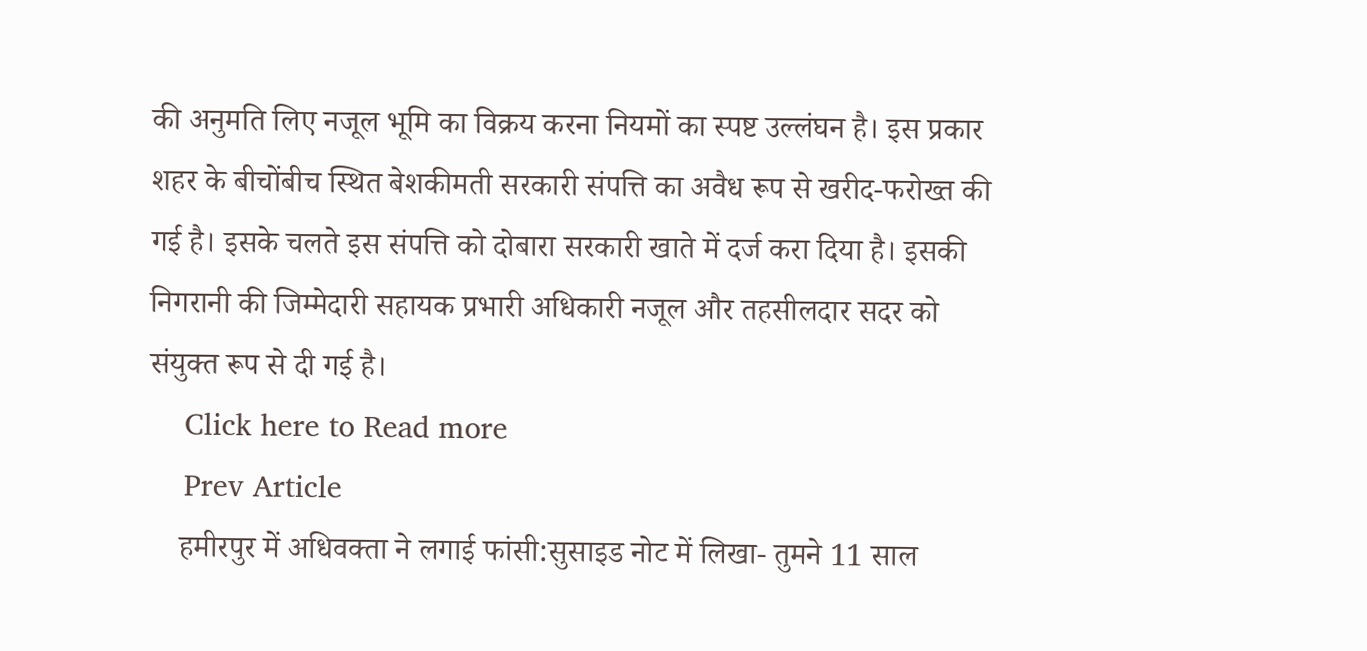की अनुमति लिए नजूल भूमि का विक्रय करना नियमों का स्पष्ट उल्लंघन है। इस प्रकार शहर के बीचोंबीच स्थित बेशकीमती सरकारी संपत्ति का अवैध रूप से खरीद-फरोख्त की गई है। इसके चलते इस संपत्ति को दोबारा सरकारी खाते में दर्ज करा दिया है। इसकी निगरानी की जिम्मेदारी सहायक प्रभारी अधिकारी नजूल और तहसीलदार सदर को संयुक्त रूप से दी गई है।
    Click here to Read more
    Prev Article
    हमीरपुर में अधिवक्ता ने लगाई फांसी:सुसाइड नोट में लिखा- तुमने 11 साल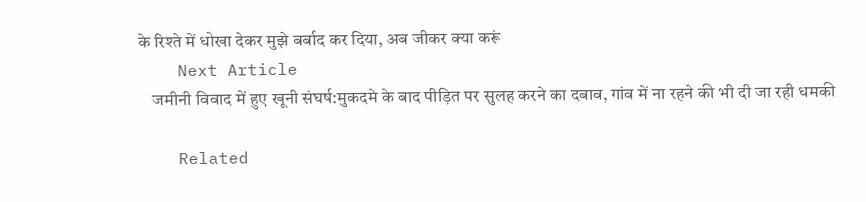के रिश्ते में धोखा देकर मुझे बर्बाद कर दिया, अब जीकर क्या करूं
    Next Article
    जमीनी विवाद में हुए खूनी संघर्ष:मुकदमे के बाद पीड़ित पर सुलह करने का दबाव, गांव में ना रहने की भी दी जा रही धमकी

    Related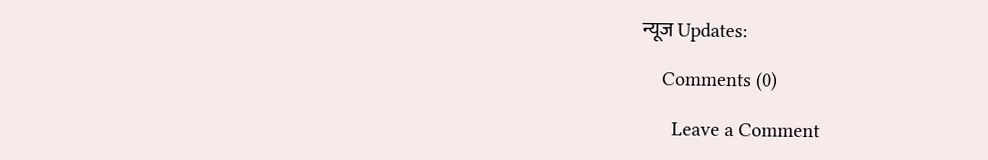न्यूज Updates:

    Comments (0)

      Leave a Comment